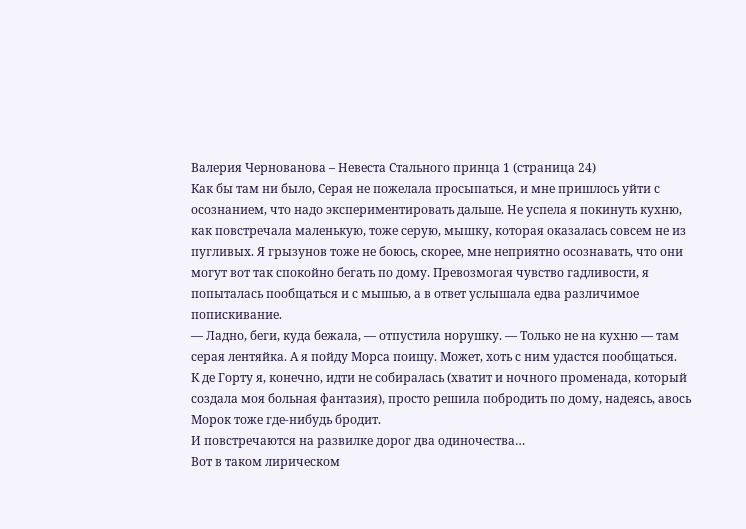Валерия Чернованова – Невеста Стального принца 1 (страница 24)
Как бы там ни было, Серая не пожелала просыпаться, и мне пришлось уйти с осознанием, что надо экспериментировать дальше. Не успела я покинуть кухню, как повстречала маленькую, тоже серую, мышку, которая оказалась совсем не из пугливых. Я грызунов тоже не боюсь, скорее, мне неприятно осознавать, что они могут вот так спокойно бегать по дому. Превозмогая чувство гадливости, я попыталась пообщаться и с мышью, а в ответ услышала едва различимое попискивание.
— Ладно, беги, куда бежала, — отпустила норушку. — Только не на кухню — там серая лентяйка. А я пойду Морса поищу. Может, хоть с ним удастся пообщаться.
К де Горту я, конечно, идти не собиралась (хватит и ночного променада, который создала моя больная фантазия), просто решила побродить по дому, надеясь, авось Морок тоже где-нибудь бродит.
И повстречаются на развилке дорог два одиночества…
Вот в таком лирическом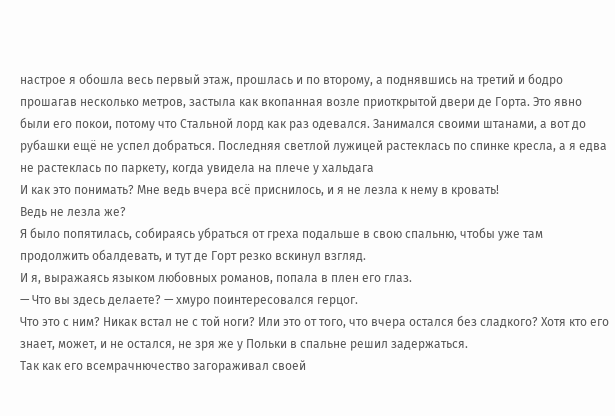настрое я обошла весь первый этаж, прошлась и по второму, а поднявшись на третий и бодро прошагав несколько метров, застыла как вкопанная возле приоткрытой двери де Горта. Это явно были его покои, потому что Стальной лорд как раз одевался. Занимался своими штанами, а вот до рубашки ещё не успел добраться. Последняя светлой лужицей растеклась по спинке кресла, а я едва не растеклась по паркету, когда увидела на плече у хальдага
И как это понимать? Мне ведь вчера всё приснилось, и я не лезла к нему в кровать!
Ведь не лезла же?
Я было попятилась, собираясь убраться от греха подальше в свою спальню, чтобы уже там продолжить обалдевать, и тут де Горт резко вскинул взгляд.
И я, выражаясь языком любовных романов, попала в плен его глаз.
— Что вы здесь делаете? — хмуро поинтересовался герцог.
Что это с ним? Никак встал не с той ноги? Или это от того, что вчера остался без сладкого? Хотя кто его знает, может, и не остался, не зря же у Польки в спальне решил задержаться.
Так как его всемрачнючество загораживал своей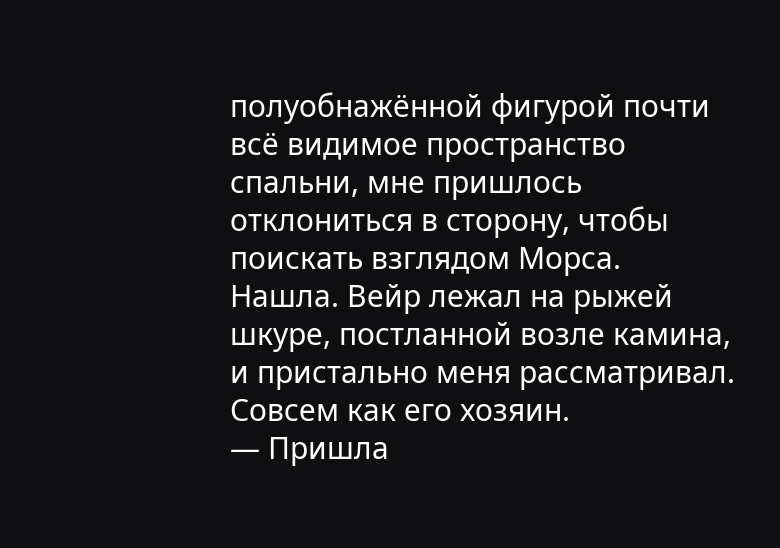полуобнажённой фигурой почти всё видимое пространство спальни, мне пришлось отклониться в сторону, чтобы поискать взглядом Морса. Нашла. Вейр лежал на рыжей шкуре, постланной возле камина, и пристально меня рассматривал.
Совсем как его хозяин.
— Пришла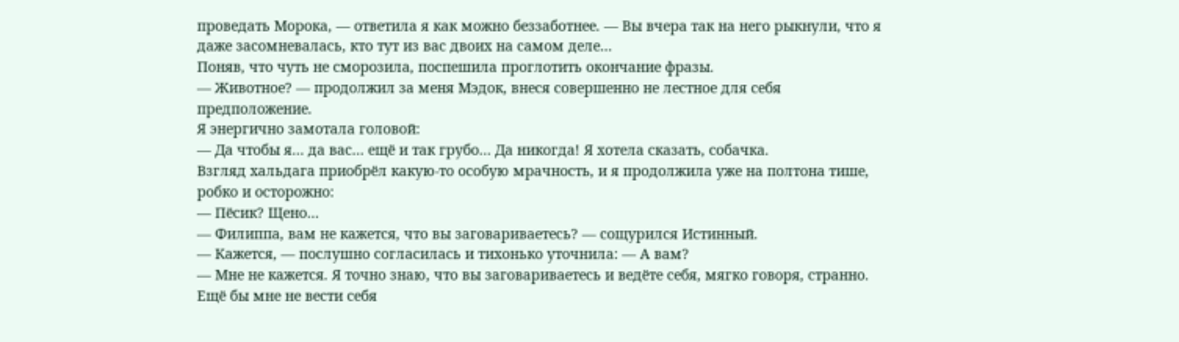проведать Морока, — ответила я как можно беззаботнее. — Вы вчера так на него рыкнули, что я даже засомневалась, кто тут из вас двоих на самом деле…
Поняв, что чуть не сморозила, поспешила проглотить окончание фразы.
— Животное? — продолжил за меня Мэдок, внеся совершенно не лестное для себя предположение.
Я энергично замотала головой:
— Да чтобы я… да вас… ещё и так грубо… Да никогда! Я хотела сказать, собачка.
Взгляд хальдага приобрёл какую-то особую мрачность, и я продолжила уже на полтона тише, робко и осторожно:
— Пёсик? Щено…
— Филиппа, вам не кажется, что вы заговариваетесь? — сощурился Истинный.
— Кажется, — послушно согласилась и тихонько уточнила: — А вам?
— Мне не кажется. Я точно знаю, что вы заговариваетесь и ведёте себя, мягко говоря, странно.
Ещё бы мне не вести себя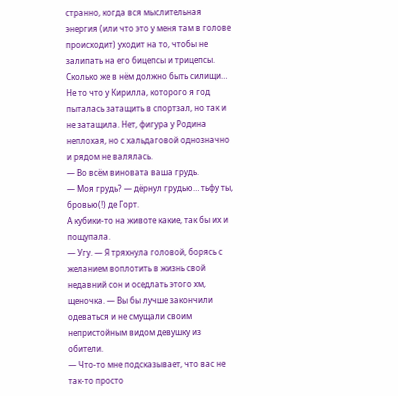странно, когда вся мыслительная энергия (или что это у меня там в голове происходит) уходит на то, чтобы не залипать на его бицепсы и трицепсы. Сколько же в нём должно быть силищи…
Не то что у Кирилла, которого я год пыталась затащить в спортзал, но так и не затащила. Нет, фигура у Родина неплохая, но с хальдаговой однозначно и рядом не валялась.
— Во всём виновата ваша грудь.
— Моя грудь? — дёрнул грудью… тьфу ты, бровью(!) де Горт.
А кубики-то на животе какие, так бы их и пощупала.
— Угу. — Я тряхнула головой, борясь с желанием воплотить в жизнь свой недавний сон и оседлать этого хм, щеночка. — Вы бы лучше закончили одеваться и не смущали своим непристойным видом девушку из обители.
— Что-то мне подсказывает, что вас не так-то просто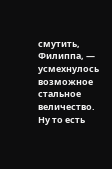смутить, Филиппа, — усмехнулось возможное стальное величество. Ну то есть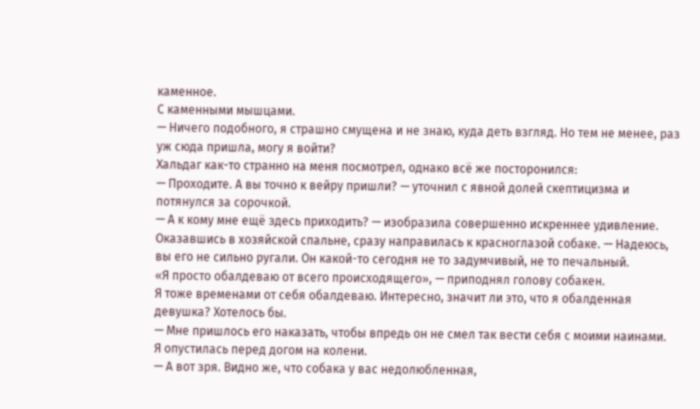каменное.
С каменными мышцами.
— Ничего подобного, я страшно смущена и не знаю, куда деть взгляд. Но тем не менее, раз уж сюда пришла, могу я войти?
Хальдаг как-то странно на меня посмотрел, однако всё же посторонился:
— Проходите. А вы точно к вейру пришли? — уточнил с явной долей скептицизма и потянулся за сорочкой.
— А к кому мне ещё здесь приходить? — изобразила совершенно искреннее удивление. Оказавшись в хозяйской спальне, сразу направилась к красноглазой собаке. — Надеюсь, вы его не сильно ругали. Он какой-то сегодня не то задумчивый, не то печальный.
«Я просто обалдеваю от всего происходящего», — приподнял голову собакен.
Я тоже временами от себя обалдеваю. Интересно, значит ли это, что я обалденная девушка? Хотелось бы.
— Мне пришлось его наказать, чтобы впредь он не смел так вести себя с моими наинами.
Я опустилась перед догом на колени.
— А вот зря. Видно же, что собака у вас недолюбленная,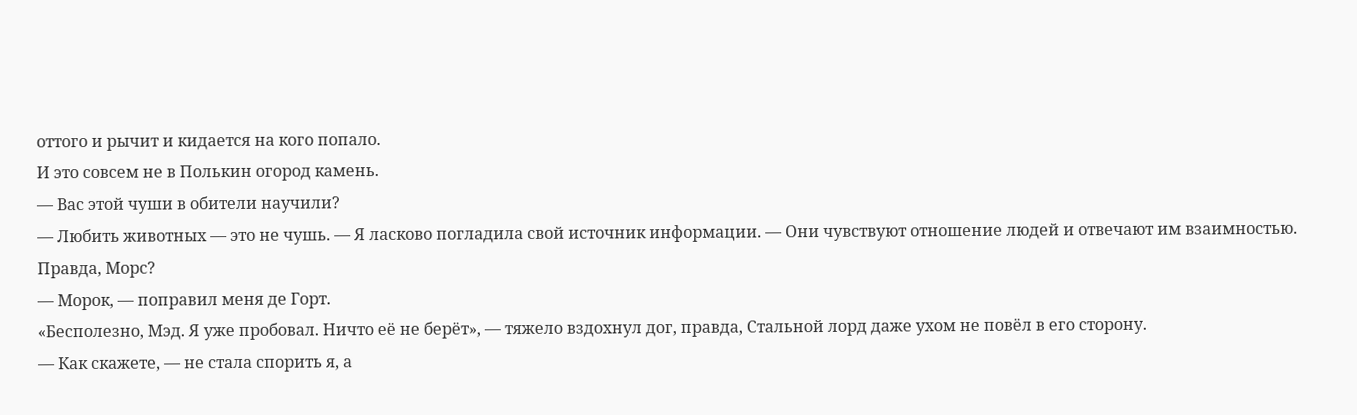оттого и рычит и кидается на кого попало.
И это совсем не в Полькин огород камень.
— Вас этой чуши в обители научили?
— Любить животных — это не чушь. — Я ласково погладила свой источник информации. — Они чувствуют отношение людей и отвечают им взаимностью. Правда, Морс?
— Морок, — поправил меня де Горт.
«Бесполезно, Мэд. Я уже пробовал. Ничто её не берёт», — тяжело вздохнул дог, правда, Стальной лорд даже ухом не повёл в его сторону.
— Как скажете, — не стала спорить я, а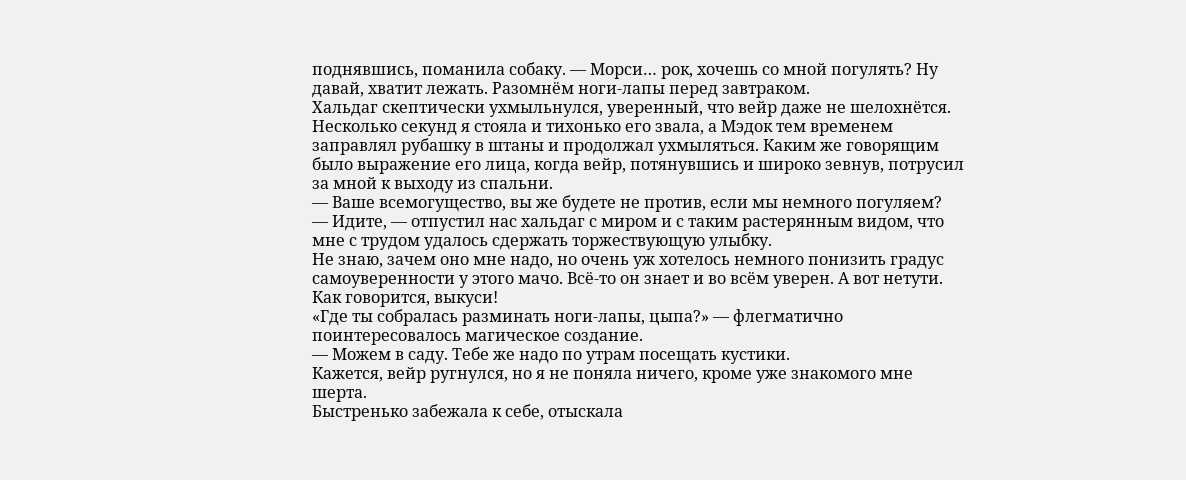поднявшись, поманила собаку. — Морси… рок, хочешь со мной погулять? Ну давай, хватит лежать. Разомнём ноги-лапы перед завтраком.
Хальдаг скептически ухмыльнулся, уверенный, что вейр даже не шелохнётся. Несколько секунд я стояла и тихонько его звала, а Мэдок тем временем заправлял рубашку в штаны и продолжал ухмыляться. Каким же говорящим было выражение его лица, когда вейр, потянувшись и широко зевнув, потрусил за мной к выходу из спальни.
— Ваше всемогущество, вы же будете не против, если мы немного погуляем?
— Идите, — отпустил нас хальдаг с миром и с таким растерянным видом, что мне с трудом удалось сдержать торжествующую улыбку.
Не знаю, зачем оно мне надо, но очень уж хотелось немного понизить градус самоуверенности у этого мачо. Всё-то он знает и во всём уверен. А вот нетути. Как говорится, выкуси!
«Где ты собралась разминать ноги-лапы, цыпа?» — флегматично поинтересовалось магическое создание.
— Можем в саду. Тебе же надо по утрам посещать кустики.
Кажется, вейр ругнулся, но я не поняла ничего, кроме уже знакомого мне шерта.
Быстренько забежала к себе, отыскала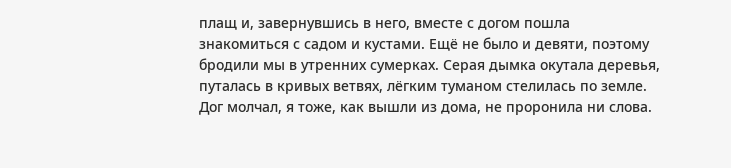плащ и, завернувшись в него, вместе с догом пошла знакомиться с садом и кустами. Ещё не было и девяти, поэтому бродили мы в утренних сумерках. Серая дымка окутала деревья, путалась в кривых ветвях, лёгким туманом стелилась по земле.
Дог молчал, я тоже, как вышли из дома, не проронила ни слова.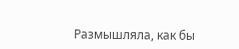Размышляла, как бы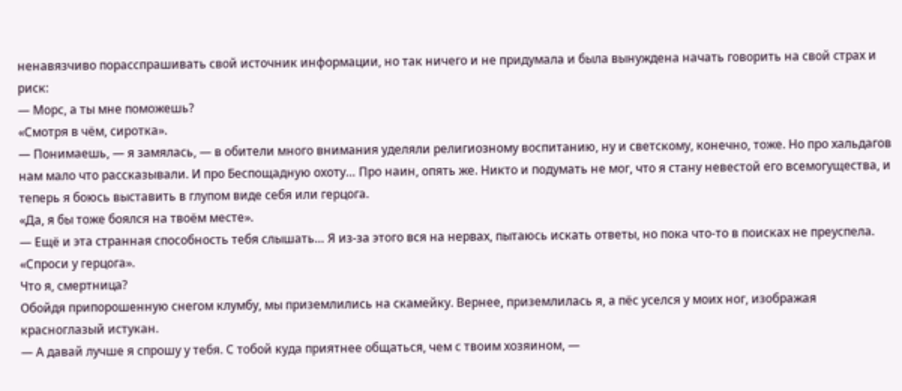ненавязчиво порасспрашивать свой источник информации, но так ничего и не придумала и была вынуждена начать говорить на свой страх и риск:
— Морс, а ты мне поможешь?
«Смотря в чём, сиротка».
— Понимаешь, — я замялась, — в обители много внимания уделяли религиозному воспитанию, ну и светскому, конечно, тоже. Но про хальдагов нам мало что рассказывали. И про Беспощадную охоту… Про наин, опять же. Никто и подумать не мог, что я стану невестой его всемогущества, и теперь я боюсь выставить в глупом виде себя или герцога.
«Да, я бы тоже боялся на твоём месте».
— Ещё и эта странная способность тебя слышать… Я из-за этого вся на нервах, пытаюсь искать ответы, но пока что-то в поисках не преуспела.
«Спроси у герцога».
Что я, смертница?
Обойдя припорошенную снегом клумбу, мы приземлились на скамейку. Вернее, приземлилась я, а пёс уселся у моих ног, изображая красноглазый истукан.
— А давай лучше я спрошу у тебя. С тобой куда приятнее общаться, чем с твоим хозяином, —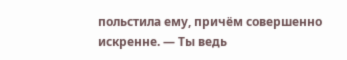польстила ему, причём совершенно искренне. — Ты ведь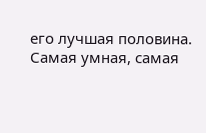его лучшая половина. Самая умная, самая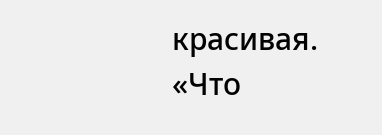красивая.
«Что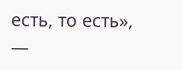есть, то есть», —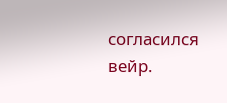согласился вейр.